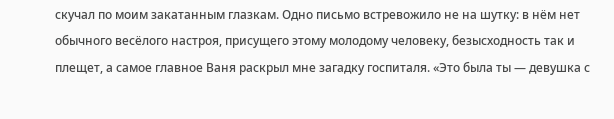скучал по моим закатанным глазкам. Одно письмо встревожило не на шутку: в нём нет обычного весёлого настроя, присущего этому молодому человеку, безысходность так и плещет, а самое главное Ваня раскрыл мне загадку госпиталя. «Это была ты — девушка с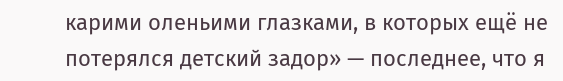карими оленьими глазками, в которых ещё не потерялся детский задор» — последнее, что я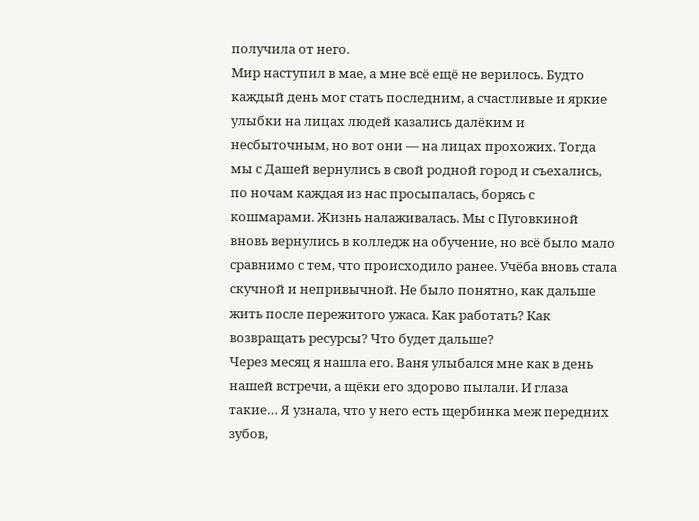получила от него.
Мир наступил в мае, а мне всё ещё не верилось. Будто каждый день мог стать последним, а счастливые и яркие улыбки на лицах людей казались далёким и несбыточным, но вот они — на лицах прохожих. Тогда мы с Дашей вернулись в свой родной город и съехались, по ночам каждая из нас просыпалась, борясь с кошмарами. Жизнь налаживалась. Мы с Пуговкиной вновь вернулись в колледж на обучение, но всё было мало сравнимо с тем, что происходило ранее. Учёба вновь стала скучной и непривычной. Не было понятно, как дальше жить после пережитого ужаса. Как работать? Как возвращать ресурсы? Что будет дальше?
Через месяц я нашла его. Ваня улыбался мне как в день нашей встречи, а щёки его здорово пылали. И глаза такие… Я узнала, что у него есть щербинка меж передних зубов,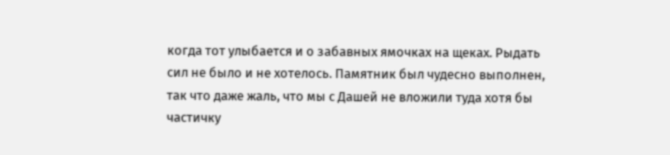когда тот улыбается и о забавных ямочках на щеках. Рыдать сил не было и не хотелось. Памятник был чудесно выполнен, так что даже жаль, что мы с Дашей не вложили туда хотя бы частичку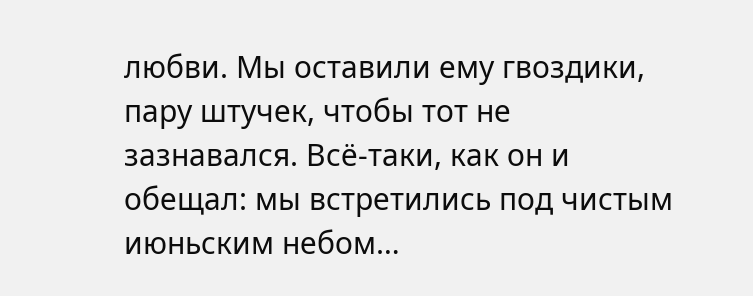любви. Мы оставили ему гвоздики, пару штучек, чтобы тот не зазнавался. Всё-таки, как он и обещал: мы встретились под чистым июньским небом…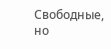Свободные, но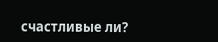счастливые ли?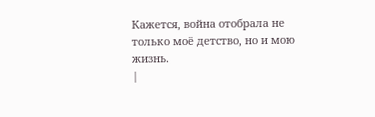Кажется, война отобрала не только моё детство, но и мою жизнь.
|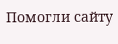Помогли сайту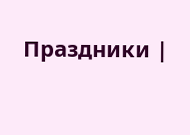Праздники |